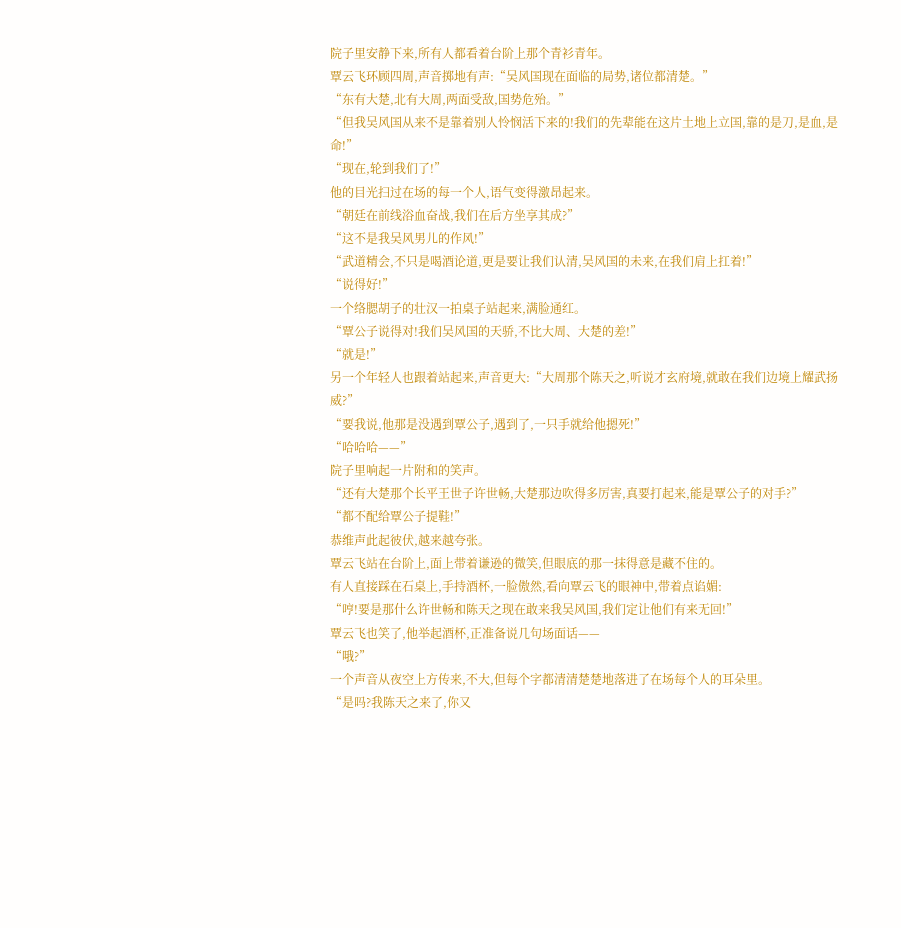院子里安静下来,所有人都看着台阶上那个青衫青年。
覃云飞环顾四周,声音掷地有声:“吴风国现在面临的局势,诸位都清楚。”
“东有大楚,北有大周,两面受敌,国势危殆。”
“但我吴风国从来不是靠着别人怜悯活下来的!我们的先辈能在这片土地上立国,靠的是刀,是血,是命!”
“现在,轮到我们了!”
他的目光扫过在场的每一个人,语气变得激昂起来。
“朝廷在前线浴血奋战,我们在后方坐享其成?”
“这不是我吴风男儿的作风!”
“武道精会,不只是喝酒论道,更是要让我们认清,吴风国的未来,在我们肩上扛着!”
“说得好!”
一个络腮胡子的壮汉一拍桌子站起来,满脸通红。
“覃公子说得对!我们吴风国的天骄,不比大周、大楚的差!”
“就是!”
另一个年轻人也跟着站起来,声音更大:“大周那个陈天之,听说才玄府境,就敢在我们边境上耀武扬威?”
“要我说,他那是没遇到覃公子,遇到了,一只手就给他摁死!”
“哈哈哈——”
院子里响起一片附和的笑声。
“还有大楚那个长平王世子许世畅,大楚那边吹得多厉害,真要打起来,能是覃公子的对手?”
“都不配给覃公子提鞋!”
恭维声此起彼伏,越来越夸张。
覃云飞站在台阶上,面上带着谦逊的微笑,但眼底的那一抹得意是藏不住的。
有人直接踩在石桌上,手持酒杯,一脸傲然,看向覃云飞的眼神中,带着点谄媚:
“哼!要是那什么许世畅和陈天之现在敢来我吴风国,我们定让他们有来无回!”
覃云飞也笑了,他举起酒杯,正准备说几句场面话——
“哦?”
一个声音从夜空上方传来,不大,但每个字都清清楚楚地落进了在场每个人的耳朵里。
“是吗?我陈天之来了,你又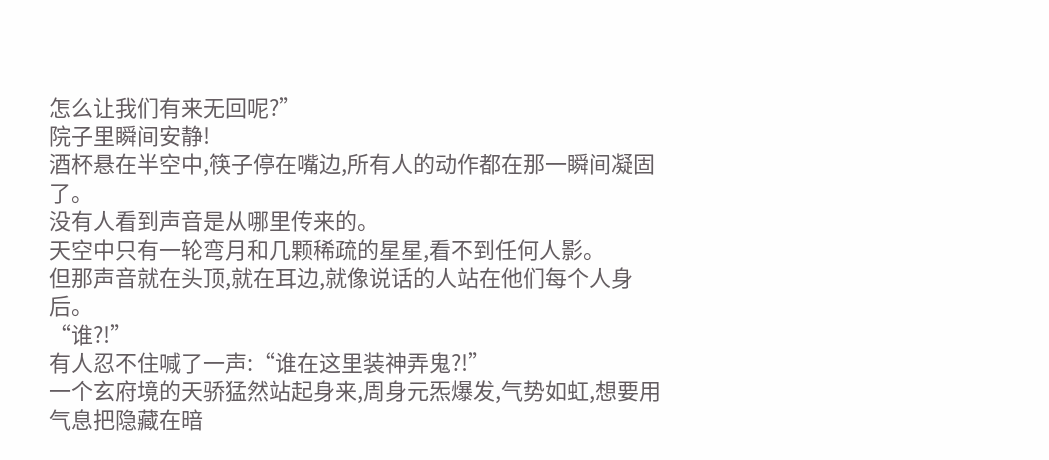怎么让我们有来无回呢?”
院子里瞬间安静!
酒杯悬在半空中,筷子停在嘴边,所有人的动作都在那一瞬间凝固了。
没有人看到声音是从哪里传来的。
天空中只有一轮弯月和几颗稀疏的星星,看不到任何人影。
但那声音就在头顶,就在耳边,就像说话的人站在他们每个人身后。
“谁?!”
有人忍不住喊了一声:“谁在这里装神弄鬼?!”
一个玄府境的天骄猛然站起身来,周身元炁爆发,气势如虹,想要用气息把隐藏在暗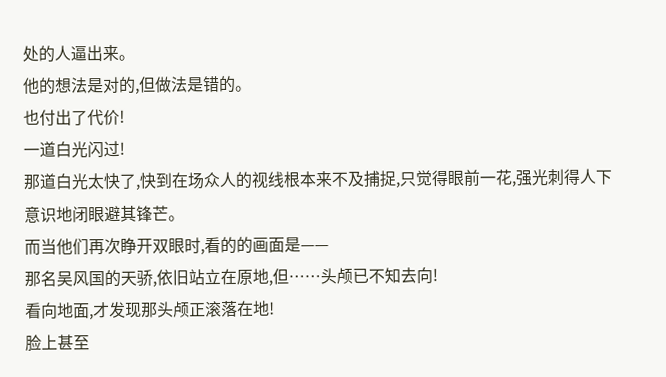处的人逼出来。
他的想法是对的,但做法是错的。
也付出了代价!
一道白光闪过!
那道白光太快了,快到在场众人的视线根本来不及捕捉,只觉得眼前一花,强光刺得人下意识地闭眼避其锋芒。
而当他们再次睁开双眼时,看的的画面是——
那名吴风国的天骄,依旧站立在原地,但……头颅已不知去向!
看向地面,才发现那头颅正滚落在地!
脸上甚至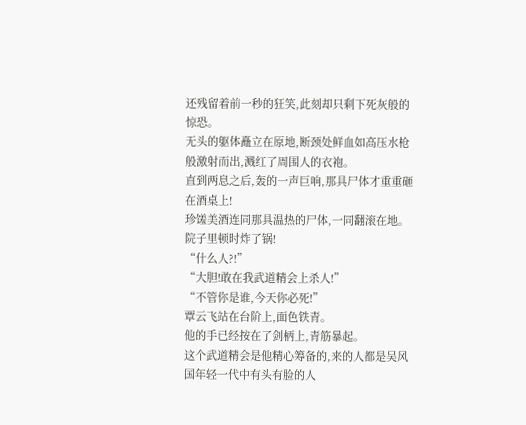还残留着前一秒的狂笑,此刻却只剩下死灰般的惊恐。
无头的躯体矗立在原地,断颈处鲜血如高压水枪般激射而出,溅红了周围人的衣袍。
直到两息之后,轰的一声巨响,那具尸体才重重砸在酒桌上!
珍馐美酒连同那具温热的尸体,一同翻滚在地。
院子里顿时炸了锅!
“什么人?!”
“大胆!敢在我武道精会上杀人!”
“不管你是谁,今天你必死!”
覃云飞站在台阶上,面色铁青。
他的手已经按在了剑柄上,青筋暴起。
这个武道精会是他精心筹备的,来的人都是吴风国年轻一代中有头有脸的人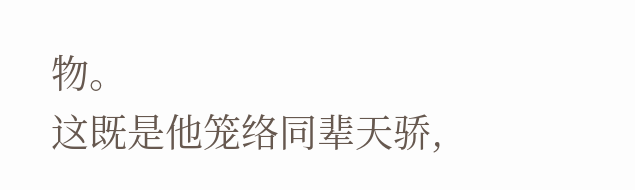物。
这既是他笼络同辈天骄,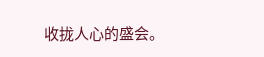收拢人心的盛会。